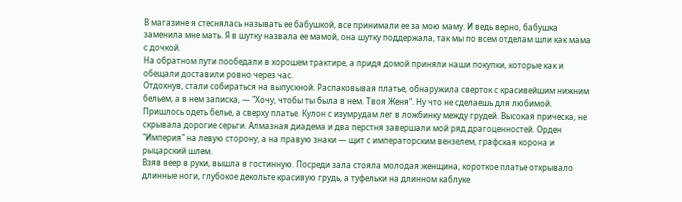В магазине я стеснялась называть ее бабушкой, все принимали ее за мою маму. И ведь верно, бабушка заменила мне мать. Я в шутку назвала ее мамой, она шутку поддержала, так мы по всем отделам шли как мама с дочкой.
На обратном пути пообедали в хорошем трактире, а придя домой приняли наши покупки, которые как и обещали доставили ровно через час.
Отдохнув, стали собираться на выпускной. Распаковывая платье, обнаружила сверток с красивейшим нижним бельем, а в нем записка, — "Хочу, чтобы ты была в нем. Твоя Женя". Ну что не сделаешь для любимой. Пришлось одеть белье, а сверху платье. Кулон с изумрудам лег в ложбинку между грудей. Высокая прическа, не скрывала дорогие серьги. Алмазная диадема и два перстня завершали мой ряд драгоценностей. Орден "Империя" на левую сторону, а на правую знаки — щит с императорским вензелем, графская корона и рыцарский шлем.
Взяв веер в руки, вышла в гостинную. Посреди зала стояла молодая женщина, короткое платье открывало длинные ноги, глубокое декольте красивую грудь, а туфельки на длинном каблуке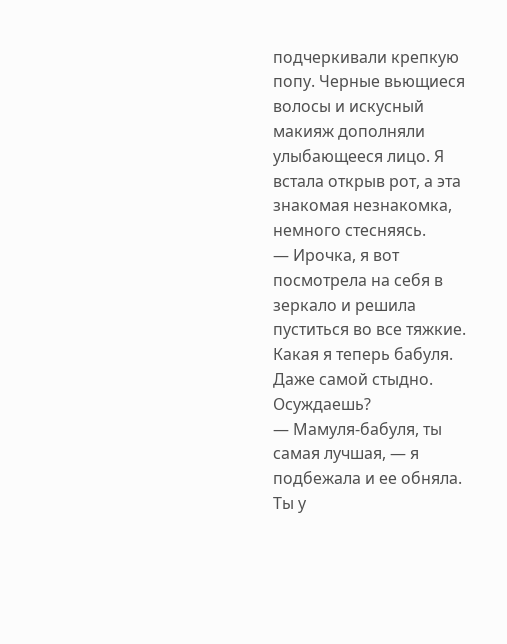подчеркивали крепкую попу. Черные вьющиеся волосы и искусный макияж дополняли улыбающееся лицо. Я встала открыв рот, а эта знакомая незнакомка, немного стесняясь.
— Ирочка, я вот посмотрела на себя в зеркало и решила пуститься во все тяжкие. Какая я теперь бабуля. Даже самой стыдно. Осуждаешь?
— Мамуля-бабуля, ты самая лучшая, — я подбежала и ее обняла. Ты у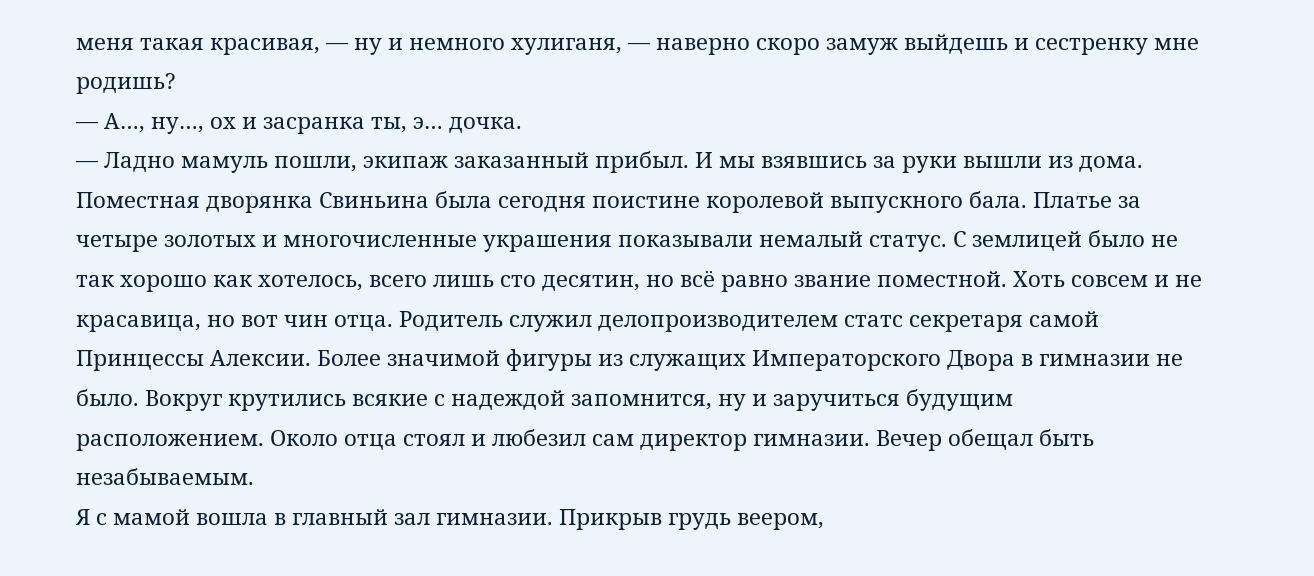меня такая красивая, — ну и немного хулиганя, — наверно скоро замуж выйдешь и сестренку мне родишь?
— А…, ну…, ох и засранка ты, э… дочка.
— Ладно мамуль пошли, экипаж заказанный прибыл. И мы взявшись за руки вышли из дома.
Поместная дворянка Свиньина была сегодня поистине королевой выпускного бала. Платье за четыре золотых и многочисленные украшения показывали немалый статус. С землицей было не так хорошо как хотелось, всего лишь сто десятин, но всё равно звание поместной. Хоть совсем и не красавица, но вот чин отца. Родитель служил делопроизводителем статс секретаря самой Принцессы Алексии. Более значимой фигуры из служащих Императорского Двора в гимназии не было. Вокруг крутились всякие с надеждой запомнится, ну и заручиться будущим расположением. Около отца стоял и любезил сам директор гимназии. Вечер обещал быть незабываемым.
Я с мамой вошла в главный зал гимназии. Прикрыв грудь веером,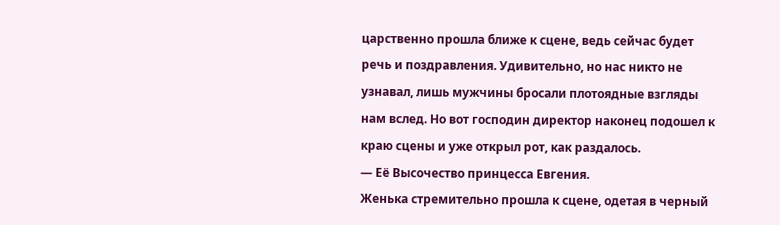царственно прошла ближе к сцене, ведь сейчас будет речь и поздравления. Удивительно, но нас никто не узнавал, лишь мужчины бросали плотоядные взгляды нам вслед. Но вот господин директор наконец подошел к краю сцены и уже открыл рот, как раздалось.
— Её Высочество принцесса Евгения.
Женька стремительно прошла к сцене, одетая в черный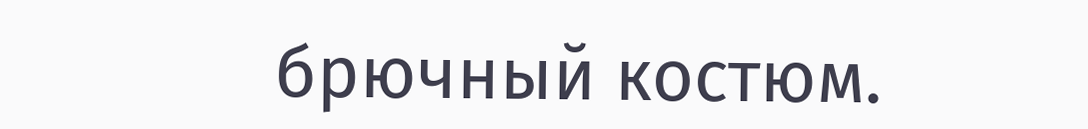брючный костюм.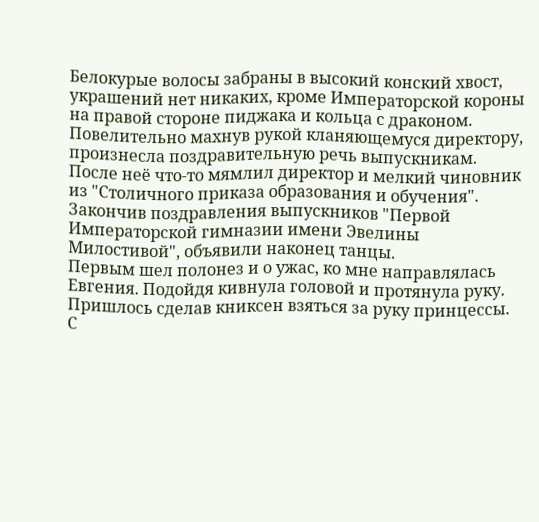Белокурые волосы забраны в высокий конский хвост, украшений нет никаких, кроме Императорской короны на правой стороне пиджака и кольца с драконом. Повелительно махнув рукой кланяющемуся директору, произнесла поздравительную речь выпускникам. После неё что-то мямлил директор и мелкий чиновник из "Столичного приказа образования и обучения". Закончив поздравления выпускников "Первой Императорской гимназии имени Эвелины Милостивой", объявили наконец танцы.
Первым шел полонез и о ужас, ко мне направлялась Евгения. Подойдя кивнула головой и протянула руку. Пришлось сделав книксен взяться за руку принцессы. С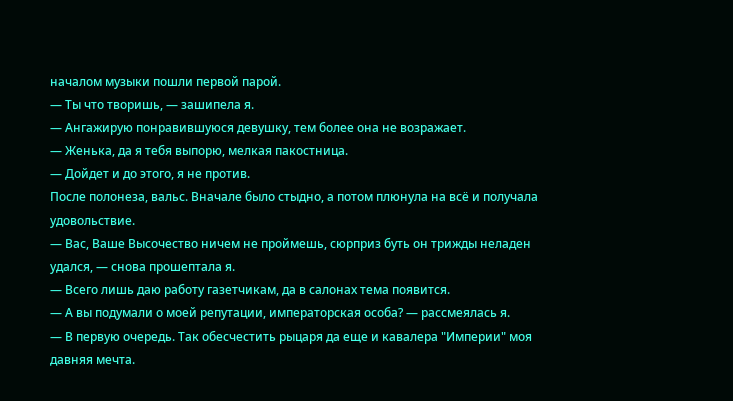началом музыки пошли первой парой.
— Ты что творишь, — зашипела я.
— Ангажирую понравившуюся девушку, тем более она не возражает.
— Женька, да я тебя выпорю, мелкая пакостница.
— Дойдет и до этого, я не против.
После полонеза, вальс. Вначале было стыдно, а потом плюнула на всё и получала удовольствие.
— Вас, Ваше Высочество ничем не проймешь, сюрприз буть он трижды неладен удался, — снова прошептала я.
— Всего лишь даю работу газетчикам, да в салонах тема появится.
— А вы подумали о моей репутации, императорская особа? — рассмеялась я.
— В первую очередь. Так обесчестить рыцаря да еще и кавалера "Империи" моя давняя мечта.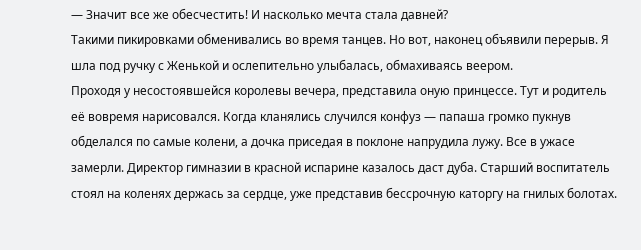— Значит все же обесчестить! И насколько мечта стала давней?
Такими пикировками обменивались во время танцев. Но вот, наконец объявили перерыв. Я шла под ручку с Женькой и ослепительно улыбалась, обмахиваясь веером.
Проходя у несостоявшейся королевы вечера, представила оную принцессе. Тут и родитель её вовремя нарисовался. Когда кланялись случился конфуз — папаша громко пукнув обделался по самые колени, а дочка приседая в поклоне напрудила лужу. Все в ужасе замерли. Директор гимназии в красной испарине казалось даст дуба. Старший воспитатель стоял на коленях держась за сердце, уже представив бессрочную каторгу на гнилых болотах.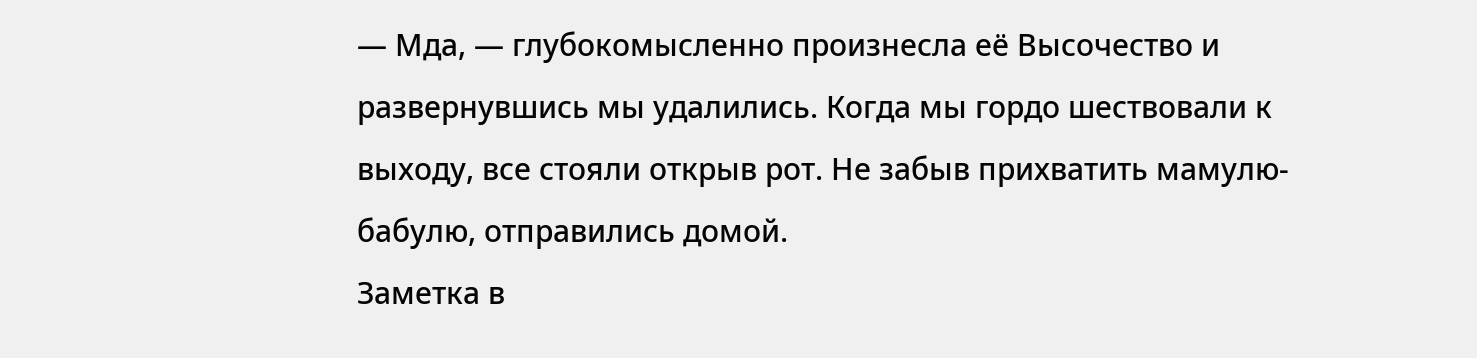— Мда, — глубокомысленно произнесла её Высочество и развернувшись мы удалились. Когда мы гордо шествовали к выходу, все стояли открыв рот. Не забыв прихватить мамулю-бабулю, отправились домой.
Заметка в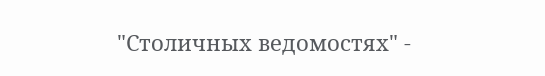"Столичных ведомостях" -